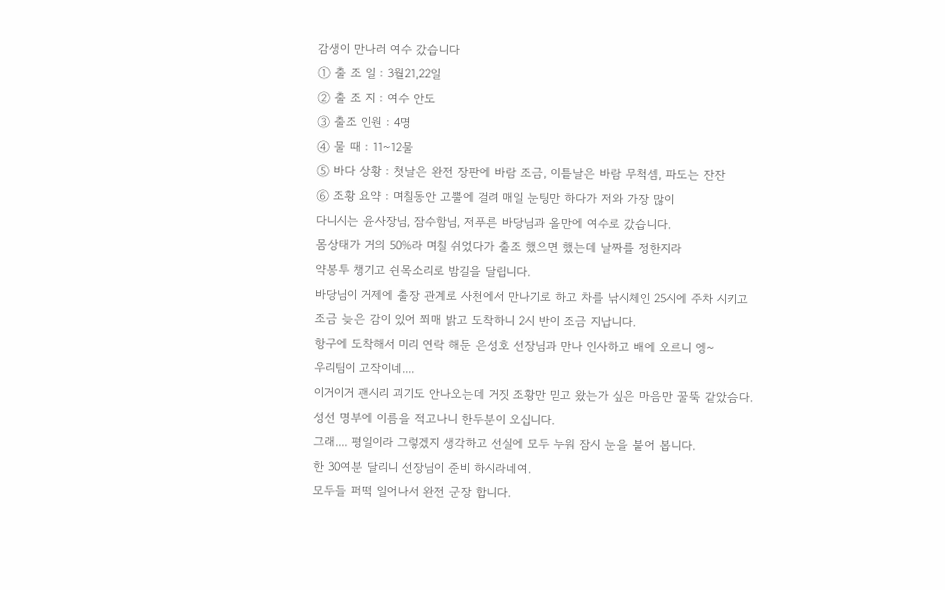감생이 만나러 여수 갔습니다
① 출 조 일 : 3월21,22일
② 출 조 지 : 여수 안도
③ 출조 인원 : 4명
④ 물 때 : 11~12물
⑤ 바다 상황 : 첫날은 완전 장판에 바람 조금, 이틑날은 바람 무척셈, 파도는 잔잔
⑥ 조황 요약 : 며칠동안 고뿔에 걸려 매일 눈팅만 하다가 저와 가장 많이
다니시는 윤사장님, 잠수함님, 저푸른 바당님과 올만에 여수로 갔습니다.
몸상태가 거의 50%라 며칠 쉬었다가 출조 했으면 했는데 날짜를 정한지라
약봉투 챙기고 쉰목소리로 밤길을 달립니다.
바당님이 거제에 출장 관계로 사천에서 만나기로 하고 차를 낚시체인 25시에 주차 시키고
조금 늦은 감이 있어 쬐매 밝고 도착하니 2시 반이 조금 지납니다.
항구에 도착해서 미리 연락 해둔 은성호 선장님과 만나 인사하고 배에 오르니 엥~
우리팀이 고작이네....
이거이거 괜시리 괴기도 안나오는데 거짓 조황만 믿고 왔는가 싶은 마음만 꿀뚝 같았슴다.
성선 명부에 이름을 적고나니 한두분이 오십니다.
그래.... 평일이라 그렇겠지 생각하고 선실에 모두 누워 잠시 눈을 붙어 봅니다.
한 30여분 달리니 선장님이 준비 하시라네여.
모두들 퍼떡 일어나서 완전 군장 합니다.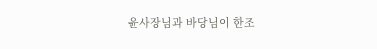윤사장님과 바당님이 한조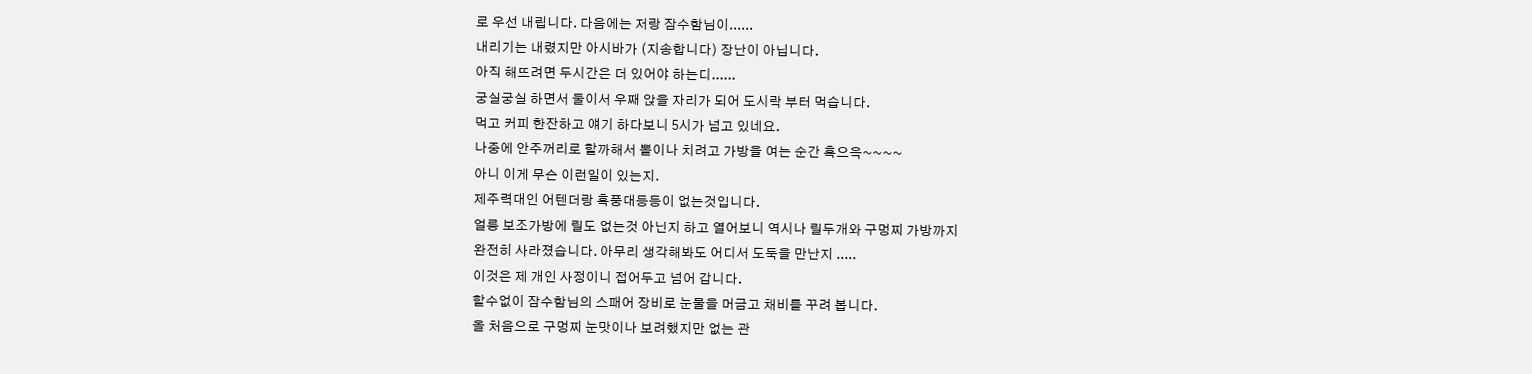로 우선 내립니다. 다음에는 저랑 잠수함님이......
내리기는 내렸지만 아시바가 (지송합니다) 장난이 아닙니다.
아직 해뜨려면 두시간은 더 있어야 하는디......
궁실궁실 하면서 둘이서 우째 앉을 자리가 되어 도시락 부터 먹습니다.
먹고 커피 한잔하고 얘기 하다보니 5시가 넘고 있네요.
나중에 안주꺼리로 할까해서 뽈이나 치려고 가방을 여는 순간 흑으윽~~~~
아니 이게 무슨 이런일이 있는지.
제주력대인 어텐더랑 흑풍대등등이 없는것입니다.
얼릉 보조가방에 릴도 없는것 아닌지 하고 열어보니 역시나 릴두개와 구멍찌 가방까지
완전히 사라졌습니다. 아무리 생각해봐도 어디서 도둑을 만난지 .....
이것은 제 개인 사정이니 접어두고 넘어 갑니다.
할수없이 잠수함님의 스패어 장비로 눈물을 머금고 채비를 꾸려 봅니다.
올 처음으로 구멍찌 눈맛이나 보려했지만 없는 관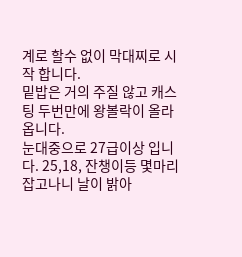계로 할수 없이 막대찌로 시작 합니다.
밑밥은 거의 주질 않고 캐스팅 두번만에 왕볼락이 올라옵니다.
눈대중으로 27급이상 입니다. 25,18, 잔챙이등 몇마리 잡고나니 날이 밝아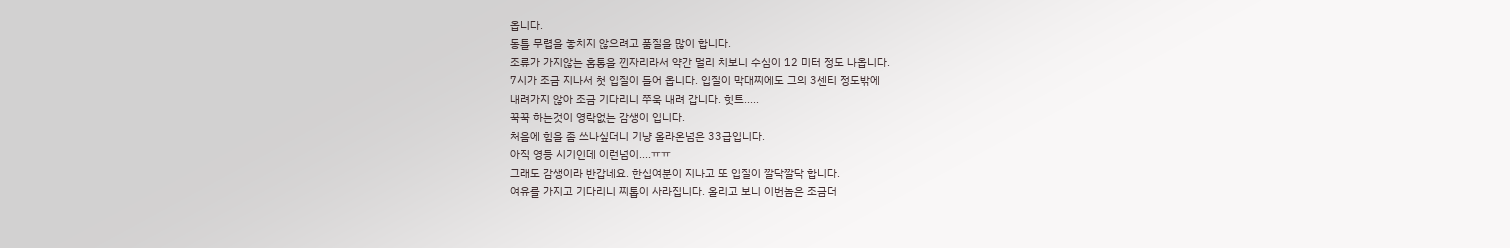옵니다.
동틀 무렵을 놓치지 않으려고 품질을 많이 합니다.
조류가 가지않는 홈통을 낀자리라서 약간 멀리 치보니 수심이 12 미터 정도 나옵니다.
7시가 조금 지나서 첫 입질이 들어 옵니다. 입질이 막대찌에도 그의 3센티 정도밖에
내려가지 않아 조금 기다리니 쭈욱 내려 갑니다. 힛트.....
꾹꾹 하는것이 영락없는 감생이 입니다.
처음에 힘을 좀 쓰나싶더니 기냥 올라온넘은 33급입니다.
아직 영등 시기인데 이런넘이....ㅠㅠ
그래도 감생이라 반갑네요. 한십여분이 지나고 또 입질이 깔닥깔닥 합니다.
여유를 가지고 기다리니 찌톱이 사라집니다. 올리고 보니 이번놈은 조금더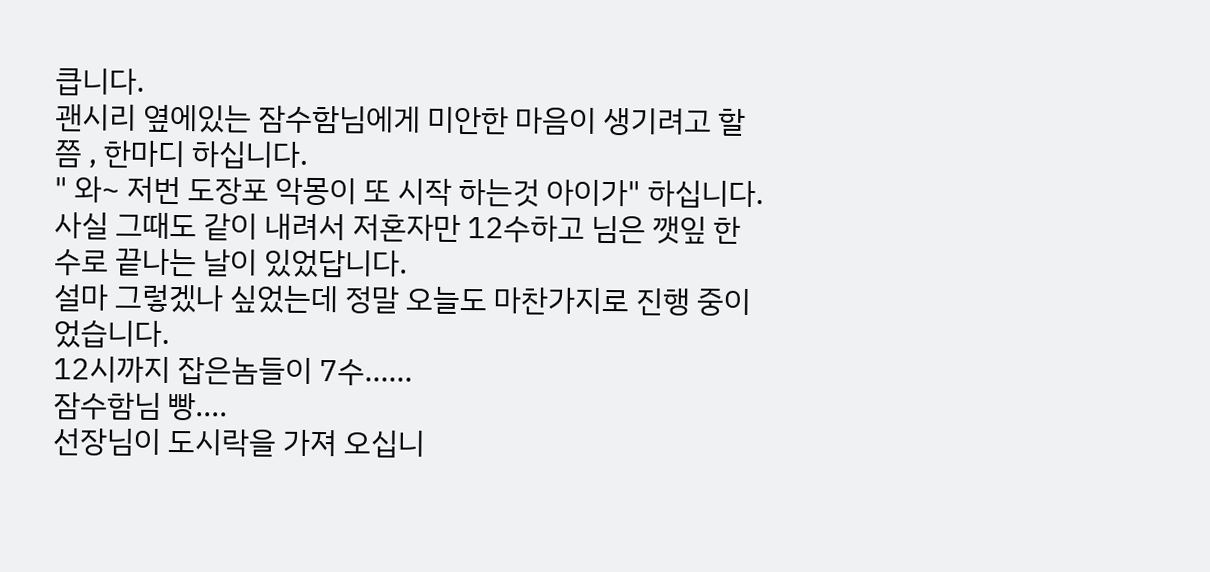큽니다.
괜시리 옆에있는 잠수함님에게 미안한 마음이 생기려고 할쯤 , 한마디 하십니다.
" 와~ 저번 도장포 악몽이 또 시작 하는것 아이가" 하십니다.
사실 그때도 같이 내려서 저혼자만 12수하고 님은 깻잎 한수로 끝나는 날이 있었답니다.
설마 그렇겠나 싶었는데 정말 오늘도 마찬가지로 진행 중이었습니다.
12시까지 잡은놈들이 7수......
잠수함님 빵....
선장님이 도시락을 가져 오십니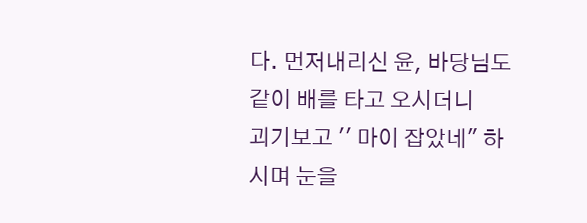다. 먼저내리신 윤, 바당님도 같이 배를 타고 오시더니
괴기보고 '' 마이 잡았네" 하시며 눈을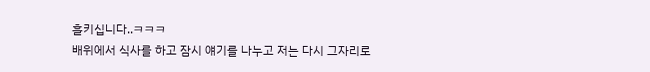흘키십니다..ㅋㅋㅋ
배위에서 식사를 하고 잠시 얘기를 나누고 저는 다시 그자리로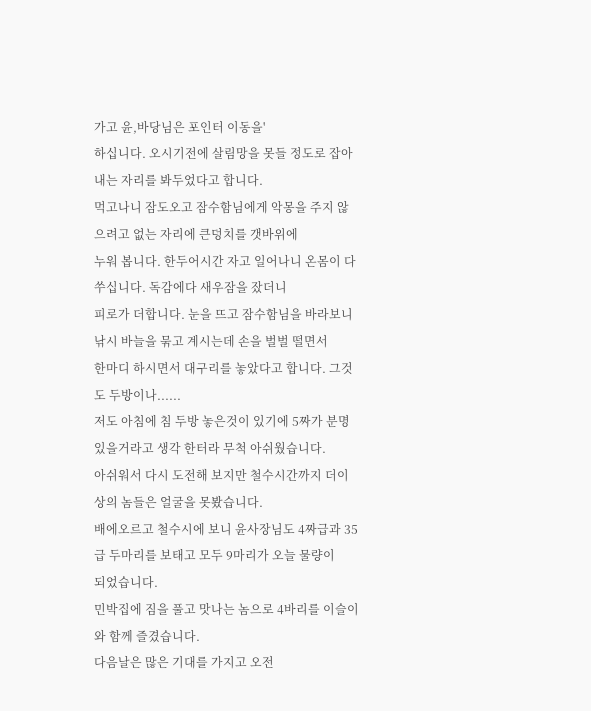가고 윤,바당님은 포인터 이동을'
하십니다. 오시기전에 살림망을 못들 정도로 잡아내는 자리를 봐두었다고 합니다.
먹고나니 잠도오고 잠수함님에게 악몽을 주지 않으려고 없는 자리에 큰덩치를 갯바위에
누워 봅니다. 한두어시간 자고 일어나니 온몸이 다 쑤십니다. 독감에다 새우잠을 잤더니
피로가 더합니다. 눈을 뜨고 잠수함님을 바라보니 낚시 바늘을 묶고 계시는데 손을 벌벌 떨면서
한마디 하시면서 대구리를 놓았다고 합니다. 그것도 두방이나......
저도 아침에 침 두방 놓은것이 있기에 5짜가 분명 있을거라고 생각 한터라 무척 아쉬웠습니다.
아쉬워서 다시 도전해 보지만 철수시간까지 더이상의 놈들은 얼굴을 못봤습니다.
배에오르고 철수시에 보니 윤사장님도 4짜급과 35급 두마리를 보태고 모두 9마리가 오늘 물량이
되었습니다.
민박집에 짐을 풀고 맛나는 놈으로 4바리를 이슬이와 함께 즐겼습니다.
다음날은 많은 기대를 가지고 오전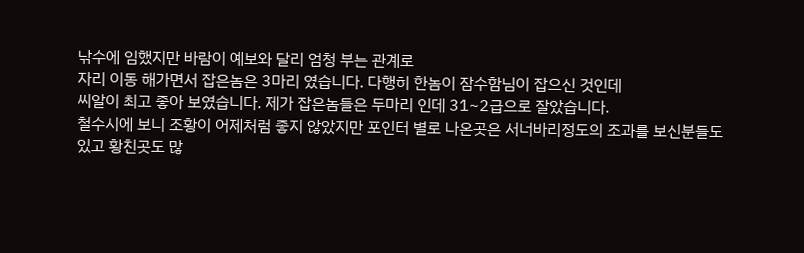낚수에 임했지만 바람이 예보와 달리 엄청 부는 관계로
자리 이동 해가면서 잡은놈은 3마리 였습니다. 다행히 한놈이 잠수함님이 잡으신 것인데
씨알이 최고 좋아 보였습니다. 제가 잡은놈들은 두마리 인데 31~2급으로 잘았습니다.
철수시에 보니 조황이 어제처럼 좋지 않았지만 포인터 별로 나온곳은 서너바리정도의 조과를 보신분들도
있고 황친곳도 많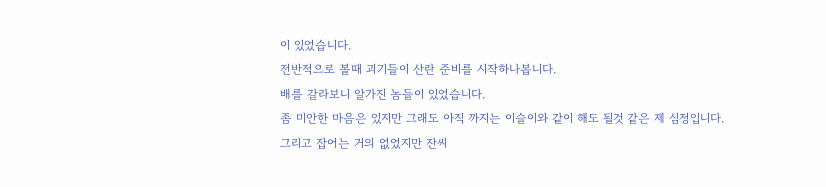이 있었습니다.
전반적으로 볼때 괴기들이 산란 준비를 시작하나봅니다.
배를 갈라보니 알가진 놈들이 있었습니다.
좀 미안한 마음은 있지만 그래도 아직 까지는 이슬이와 같이 해도 될것 같은 제 심정입니다.
그리고 잡어는 거의 없었지만 잔씨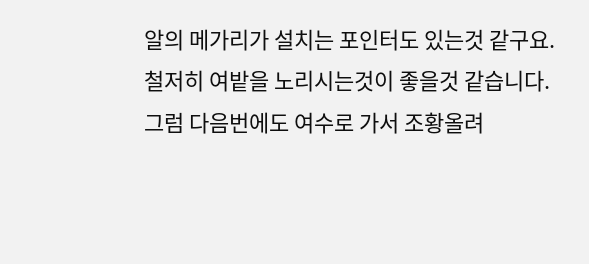알의 메가리가 설치는 포인터도 있는것 같구요.
철저히 여밭을 노리시는것이 좋을것 같습니다.
그럼 다음번에도 여수로 가서 조황올려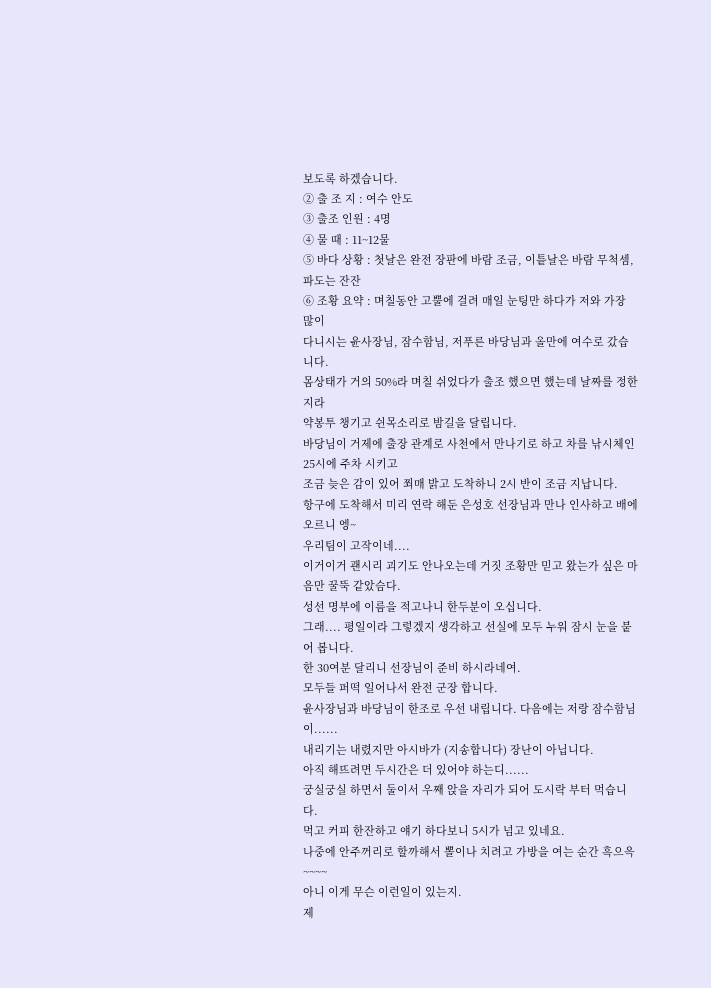보도록 하겠습니다.
② 출 조 지 : 여수 안도
③ 출조 인원 : 4명
④ 물 때 : 11~12물
⑤ 바다 상황 : 첫날은 완전 장판에 바람 조금, 이틑날은 바람 무척셈, 파도는 잔잔
⑥ 조황 요약 : 며칠동안 고뿔에 걸려 매일 눈팅만 하다가 저와 가장 많이
다니시는 윤사장님, 잠수함님, 저푸른 바당님과 올만에 여수로 갔습니다.
몸상태가 거의 50%라 며칠 쉬었다가 출조 했으면 했는데 날짜를 정한지라
약봉투 챙기고 쉰목소리로 밤길을 달립니다.
바당님이 거제에 출장 관계로 사천에서 만나기로 하고 차를 낚시체인 25시에 주차 시키고
조금 늦은 감이 있어 쬐매 밝고 도착하니 2시 반이 조금 지납니다.
항구에 도착해서 미리 연락 해둔 은성호 선장님과 만나 인사하고 배에 오르니 엥~
우리팀이 고작이네....
이거이거 괜시리 괴기도 안나오는데 거짓 조황만 믿고 왔는가 싶은 마음만 꿀뚝 같았슴다.
성선 명부에 이름을 적고나니 한두분이 오십니다.
그래.... 평일이라 그렇겠지 생각하고 선실에 모두 누워 잠시 눈을 붙어 봅니다.
한 30여분 달리니 선장님이 준비 하시라네여.
모두들 퍼떡 일어나서 완전 군장 합니다.
윤사장님과 바당님이 한조로 우선 내립니다. 다음에는 저랑 잠수함님이......
내리기는 내렸지만 아시바가 (지송합니다) 장난이 아닙니다.
아직 해뜨려면 두시간은 더 있어야 하는디......
궁실궁실 하면서 둘이서 우째 앉을 자리가 되어 도시락 부터 먹습니다.
먹고 커피 한잔하고 얘기 하다보니 5시가 넘고 있네요.
나중에 안주꺼리로 할까해서 뽈이나 치려고 가방을 여는 순간 흑으윽~~~~
아니 이게 무슨 이런일이 있는지.
제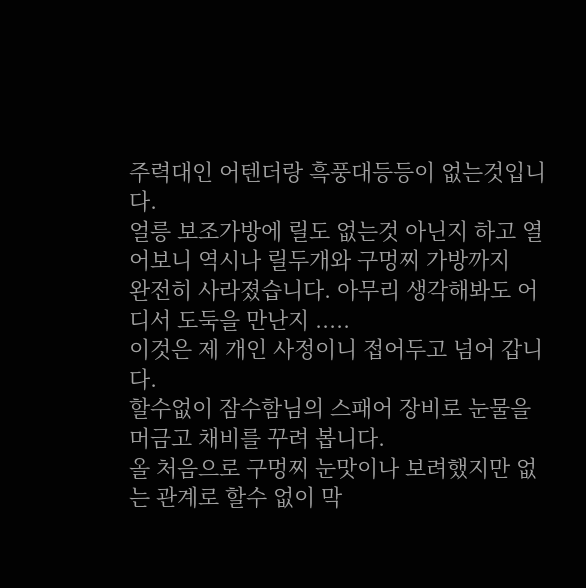주력대인 어텐더랑 흑풍대등등이 없는것입니다.
얼릉 보조가방에 릴도 없는것 아닌지 하고 열어보니 역시나 릴두개와 구멍찌 가방까지
완전히 사라졌습니다. 아무리 생각해봐도 어디서 도둑을 만난지 .....
이것은 제 개인 사정이니 접어두고 넘어 갑니다.
할수없이 잠수함님의 스패어 장비로 눈물을 머금고 채비를 꾸려 봅니다.
올 처음으로 구멍찌 눈맛이나 보려했지만 없는 관계로 할수 없이 막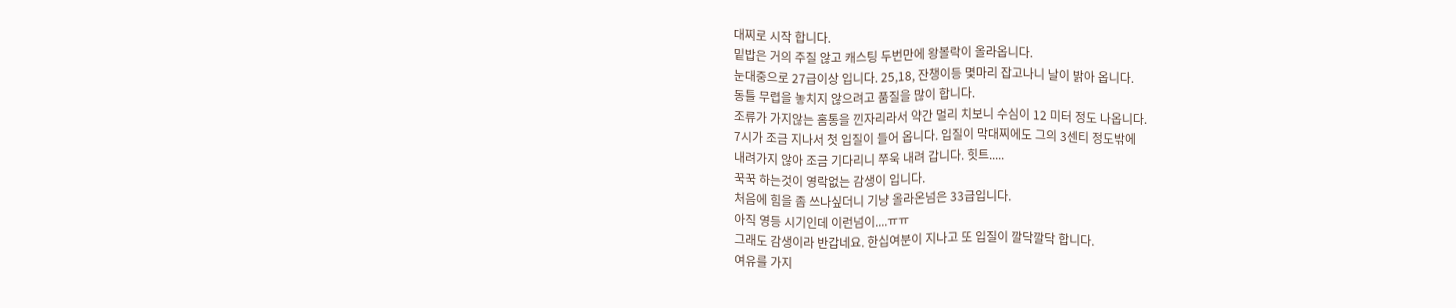대찌로 시작 합니다.
밑밥은 거의 주질 않고 캐스팅 두번만에 왕볼락이 올라옵니다.
눈대중으로 27급이상 입니다. 25,18, 잔챙이등 몇마리 잡고나니 날이 밝아 옵니다.
동틀 무렵을 놓치지 않으려고 품질을 많이 합니다.
조류가 가지않는 홈통을 낀자리라서 약간 멀리 치보니 수심이 12 미터 정도 나옵니다.
7시가 조금 지나서 첫 입질이 들어 옵니다. 입질이 막대찌에도 그의 3센티 정도밖에
내려가지 않아 조금 기다리니 쭈욱 내려 갑니다. 힛트.....
꾹꾹 하는것이 영락없는 감생이 입니다.
처음에 힘을 좀 쓰나싶더니 기냥 올라온넘은 33급입니다.
아직 영등 시기인데 이런넘이....ㅠㅠ
그래도 감생이라 반갑네요. 한십여분이 지나고 또 입질이 깔닥깔닥 합니다.
여유를 가지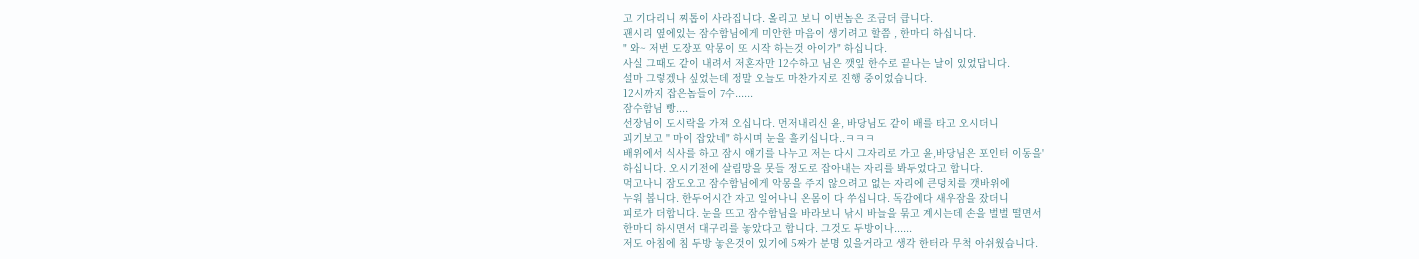고 기다리니 찌톱이 사라집니다. 올리고 보니 이번놈은 조금더 큽니다.
괜시리 옆에있는 잠수함님에게 미안한 마음이 생기려고 할쯤 , 한마디 하십니다.
" 와~ 저번 도장포 악몽이 또 시작 하는것 아이가" 하십니다.
사실 그때도 같이 내려서 저혼자만 12수하고 님은 깻잎 한수로 끝나는 날이 있었답니다.
설마 그렇겠나 싶었는데 정말 오늘도 마찬가지로 진행 중이었습니다.
12시까지 잡은놈들이 7수......
잠수함님 빵....
선장님이 도시락을 가져 오십니다. 먼저내리신 윤, 바당님도 같이 배를 타고 오시더니
괴기보고 '' 마이 잡았네" 하시며 눈을 흘키십니다..ㅋㅋㅋ
배위에서 식사를 하고 잠시 얘기를 나누고 저는 다시 그자리로 가고 윤,바당님은 포인터 이동을'
하십니다. 오시기전에 살림망을 못들 정도로 잡아내는 자리를 봐두었다고 합니다.
먹고나니 잠도오고 잠수함님에게 악몽을 주지 않으려고 없는 자리에 큰덩치를 갯바위에
누워 봅니다. 한두어시간 자고 일어나니 온몸이 다 쑤십니다. 독감에다 새우잠을 잤더니
피로가 더합니다. 눈을 뜨고 잠수함님을 바라보니 낚시 바늘을 묶고 계시는데 손을 벌벌 떨면서
한마디 하시면서 대구리를 놓았다고 합니다. 그것도 두방이나......
저도 아침에 침 두방 놓은것이 있기에 5짜가 분명 있을거라고 생각 한터라 무척 아쉬웠습니다.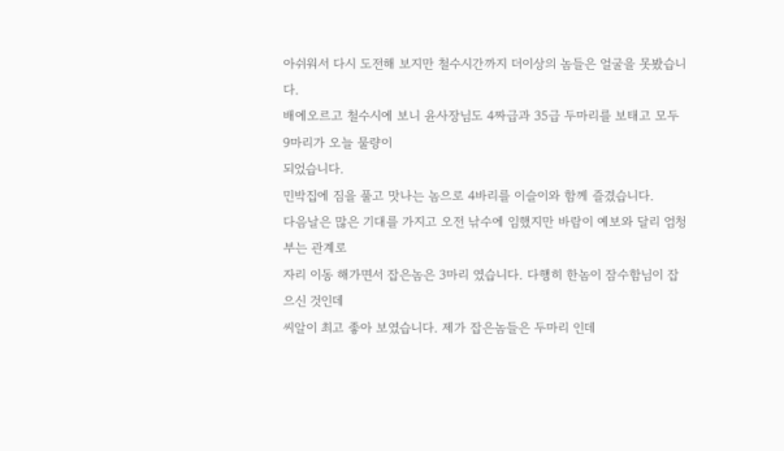아쉬워서 다시 도전해 보지만 철수시간까지 더이상의 놈들은 얼굴을 못봤습니다.
배에오르고 철수시에 보니 윤사장님도 4짜급과 35급 두마리를 보태고 모두 9마리가 오늘 물량이
되었습니다.
민박집에 짐을 풀고 맛나는 놈으로 4바리를 이슬이와 함께 즐겼습니다.
다음날은 많은 기대를 가지고 오전 낚수에 임했지만 바람이 예보와 달리 엄청 부는 관계로
자리 이동 해가면서 잡은놈은 3마리 였습니다. 다행히 한놈이 잠수함님이 잡으신 것인데
씨알이 최고 좋아 보였습니다. 제가 잡은놈들은 두마리 인데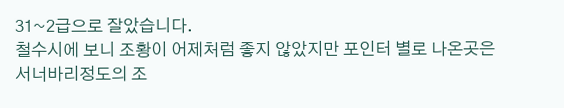31~2급으로 잘았습니다.
철수시에 보니 조황이 어제처럼 좋지 않았지만 포인터 별로 나온곳은 서너바리정도의 조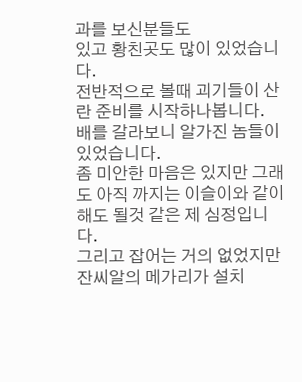과를 보신분들도
있고 황친곳도 많이 있었습니다.
전반적으로 볼때 괴기들이 산란 준비를 시작하나봅니다.
배를 갈라보니 알가진 놈들이 있었습니다.
좀 미안한 마음은 있지만 그래도 아직 까지는 이슬이와 같이 해도 될것 같은 제 심정입니다.
그리고 잡어는 거의 없었지만 잔씨알의 메가리가 설치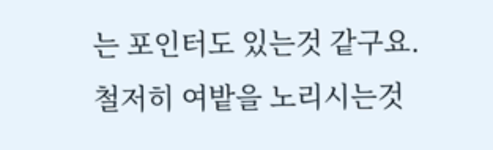는 포인터도 있는것 같구요.
철저히 여밭을 노리시는것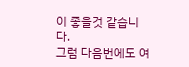이 좋을것 같습니다.
그럼 다음번에도 여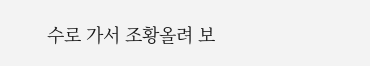수로 가서 조황올려 보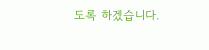도록 하겠습니다.